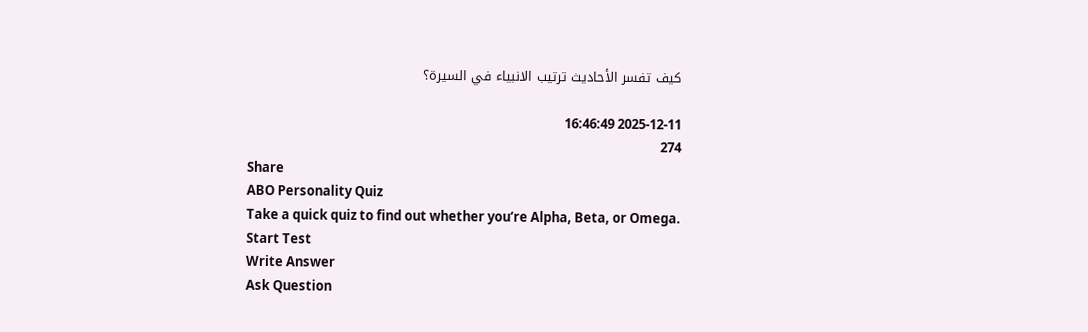كيف تفسر الأحاديث ترتيب الانبياء في السيرة؟

2025-12-11 16:46:49
274
Share
ABO Personality Quiz
Take a quick quiz to find out whether you‘re Alpha, Beta, or Omega.
Start Test
Write Answer
Ask Question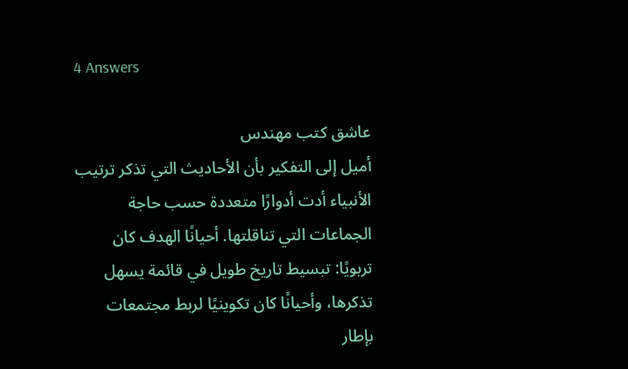4 Answers

عاشق كتب مهندس
أميل إلى التفكير بأن الأحاديث التي تذكر ترتيب الأنبياء أدت أدوارًا متعددة حسب حاجة الجماعات التي تناقلتها. أحيانًا الهدف كان تربويًا: تبسيط تاريخ طويل في قائمة يسهل تذكرها، وأحيانًا كان تكوينيًا لربط مجتمعات بإطار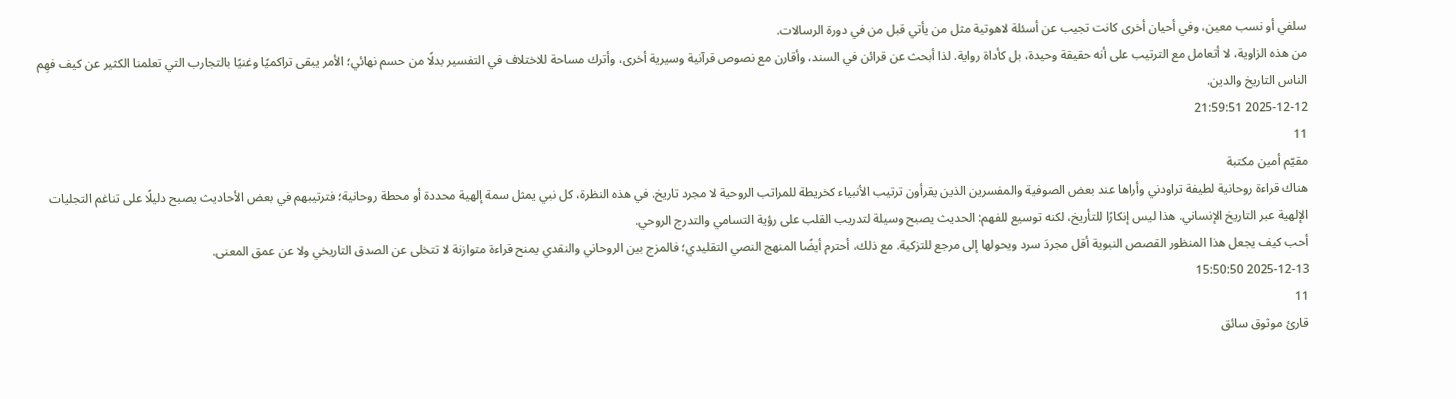سلفي أو نسب معين، وفي أحيان أخرى كانت تجيب عن أسئلة لاهوتية مثل من يأتي قبل من في دورة الرسالات.
من هذه الزاوية، لا أتعامل مع الترتيب على أنه حقيقة وحيدة، بل كأداة رواية. لذا أبحث عن قرائن في السند، وأقارن مع نصوص قرآنية وسيرية أخرى، وأترك مساحة للاختلاف في التفسير بدلًا من حسم نهائي؛ الأمر يبقى تراكميًا وغنيًا بالتجارب التي تعلمنا الكثير عن كيف فهِم الناس التاريخ والدين.
2025-12-12 21:59:51
11
مقيّم أمين مكتبة
هناك قراءة روحانية لطيفة تراودني وأراها عند بعض الصوفية والمفسرين الذين يقرأون ترتيب الأنبياء كخريطة للمراتب الروحية لا مجرد تاريخ. في هذه النظرة، كل نبي يمثل سمة إلهية محددة أو محطة روحانية؛ فترتيبهم في بعض الأحاديث يصبح دليلًا على تناغم التجليات الإلهية عبر التاريخ الإنساني. هذا ليس إنكارًا للتأريخ، لكنه توسيع للفهم: الحديث يصبح وسيلة لتدريب القلب على رؤية التسامي والتدرج الروحي.
أحب كيف يجعل هذا المنظور القصص النبوية أقل مجردَ سرد ويحولها إلى مرجع للتزكية. مع ذلك، أحترم أيضًا المنهج النصي التقليدي؛ فالمزج بين الروحاني والنقدي يمنح قراءة متوازنة لا تتخلى عن الصدق التاريخي ولا عن عمق المعنى.
2025-12-13 15:50:50
11
قارئ موثوق سائق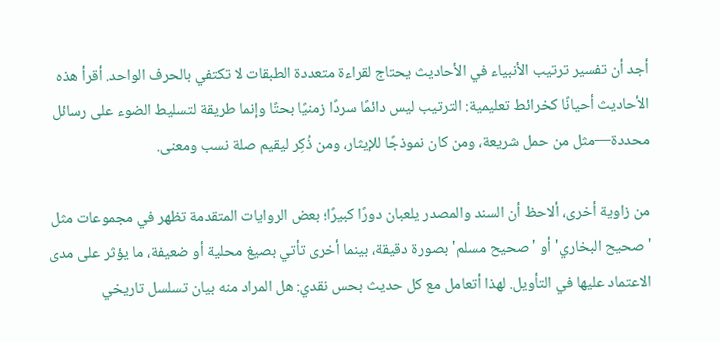أجد أن تفسير ترتيب الأنبياء في الأحاديث يحتاج لقراءة متعددة الطبقات لا تكتفي بالحرف الواحد. أقرأ هذه الأحاديث أحيانًا كخرائط تعليمية: الترتيب ليس دائمًا سردًا زمنيًا بحتًا وإنما طريقة لتسليط الضوء على رسائل محددة—مثل من حمل شريعة، ومن كان نموذجًا للإيثار، ومن ذُكِر ليقيم صلة نسب ومعنى.

من زاوية أخرى، ألاحظ أن السند والمصدر يلعبان دورًا كبيرًا؛ بعض الروايات المتقدمة تظهر في مجموعات مثل 'صحيح البخاري' أو 'صحيح مسلم' بصورة دقيقة، بينما أخرى تأتي بصيغ محلية أو ضعيفة، ما يؤثر على مدى الاعتماد عليها في التأويل. لهذا أتعامل مع كل حديث بحس نقدي: هل المراد منه بيان تسلسل تاريخي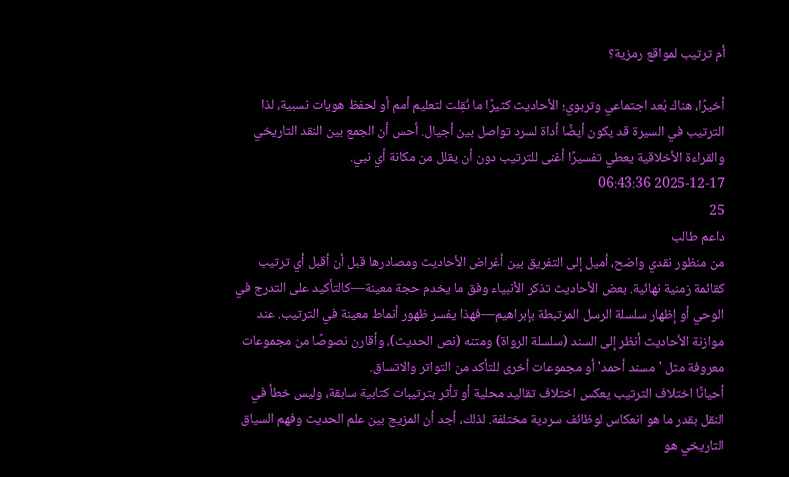أم ترتيب لمواقع رمزية؟

أخيرًا، هناك بُعد اجتماعي وتربوي؛ الأحاديث كثيرًا ما نُقِلت لتعليم أمم أو لحفظ هويات نسبية، لذا الترتيب في السيرة قد يكون أيضًا أداة لسرد تواصل بين أجيال. أحس أن الجمع بين النقد التاريخي والقراءة الأخلاقية يعطي تفسيرًا أغنى للترتيب دون أن يقلل من مكانة أي نبي.
2025-12-17 06:43:36
25
داعم طالب
من منظور نقدي واضح، أميل إلى التفريق بين أغراض الأحاديث ومصادرها قبل أن أقبل أي ترتيب كقائمة زمنية نهائية. بعض الأحاديث تذكر الأنبياء وفق ما يخدم حجة معينة—كالتأكيد على التدرج في الوحي أو إظهار سلسلة الرسل المرتبطة بإبراهيم—فهذا يفسر ظهور أنماط معينة في الترتيب. عند موازنة الأحاديث أنظر إلى السند (سلسلة الرواة) ومتنه (نص الحديث)، وأقارن نصوصًا من مجموعات معروفة مثل 'مسند أحمد' أو مجموعات أخرى للتأكد من التواتر والاتساق.
أحيانًا اختلاف الترتيب يعكس اختلاف تقاليد محلية أو تأثر بترتيبات كتابية سابقة، وليس خطأ في النقل بقدر ما هو انعكاس لوظائف سردية مختلفة. لذلك، أجد أن المزيج بين علم الحديث وفهم السياق التاريخي هو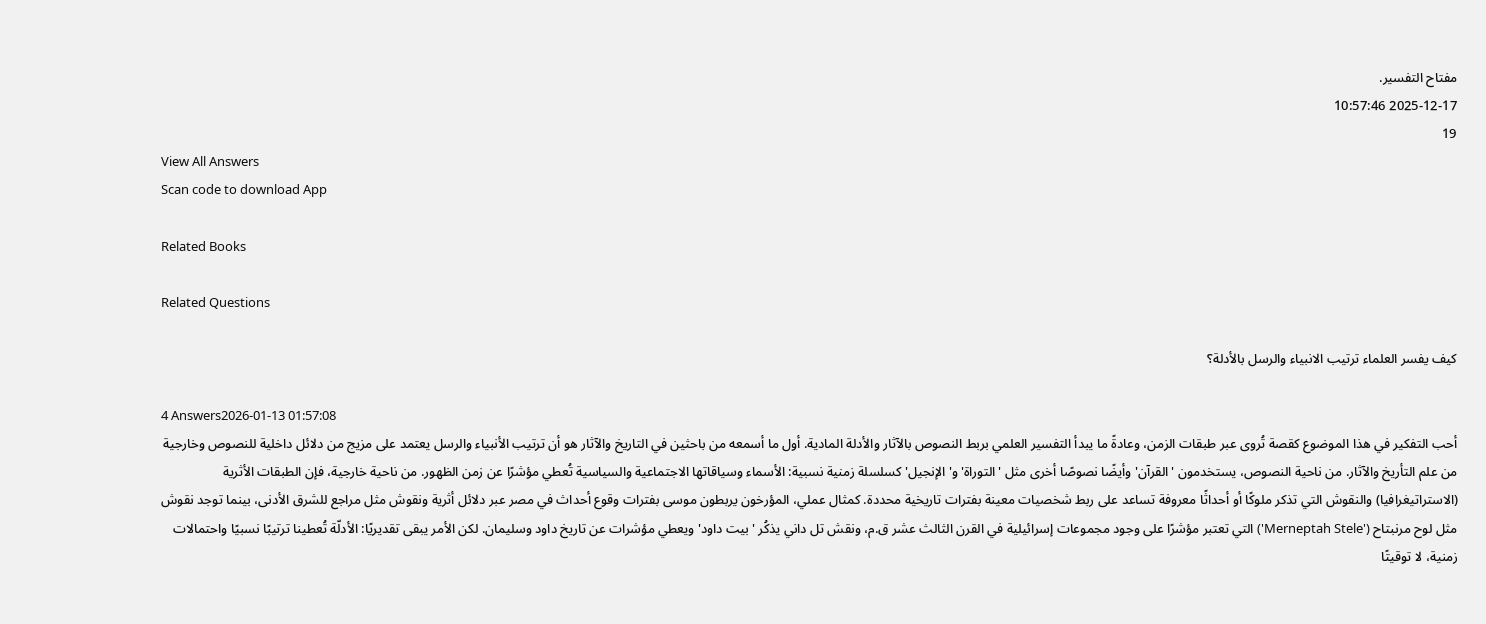مفتاح التفسير.
2025-12-17 10:57:46
19
View All Answers
Scan code to download App

Related Books

Related Questions

كيف يفسر العلماء ترتيب الانبياء والرسل بالأدلة؟

4 Answers2026-01-13 01:57:08
أحب التفكير في هذا الموضوع كقصة تُروى عبر طبقات الزمن، وعادةً ما يبدأ التفسير العلمي بربط النصوص بالآثار والأدلة المادية. أول ما أسمعه من باحثين في التاريخ والآثار هو أن ترتيب الأنبياء والرسل يعتمد على مزيج من دلائل داخلية للنصوص وخارجية من علم التأريخ والآثار. من ناحية النصوص، يستخدمون 'القرآن' وأيضًا نصوصًا أخرى مثل 'التوراة' و'الإنجيل' كسلسلة زمنية نسبية: الأسماء وسياقاتها الاجتماعية والسياسية تُعطي مؤشرًا عن زمن الظهور. من ناحية خارجية، فإن الطبقات الأثرية (الاستراتيغرافيا) والنقوش التي تذكر ملوكًا أو أحداثًا معروفة تساعد على ربط شخصيات معينة بفترات تاريخية محددة. كمثال عملي، المؤرخون يربطون موسى بفترات وقوع أحداث في مصر عبر دلائل أثرية ونقوش مثل مراجع للشرق الأدنى، بينما توجد نقوش مثل لوح مرنبتاح ('Merneptah Stele') التي تعتبر مؤشرًا على وجود مجموعات إسرائيلية في القرن الثالث عشر ق.م، ونقش تل داني يذكُر 'بيت داود' ويعطي مؤشرات عن تاريخ داود وسليمان. لكن الأمر يبقى تقديريًا: الأدلّة تُعطينا ترتيبًا نسبيًا واحتمالات زمنية، لا توقيتًا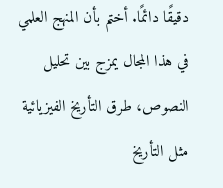دقيقًا دائمًا. أختم بأن المنهج العلمي في هذا المجال يمزج بين تحليل النصوص، طرق التأريخ الفيزيائية مثل التأريخ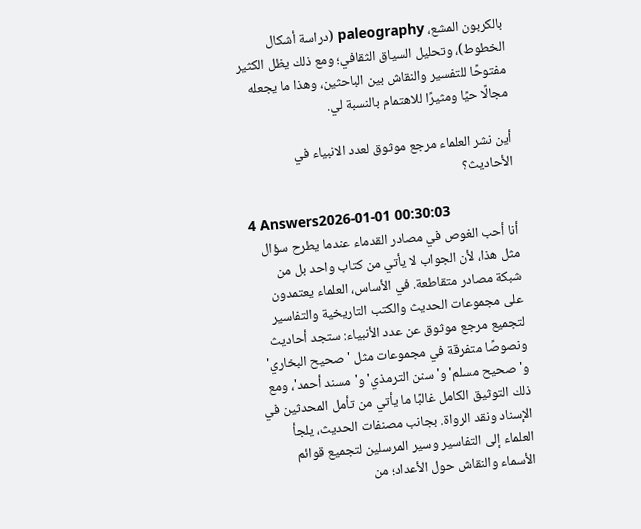بالكربون المشع، paleography (دراسة أشكال الخطوط)، وتحليل السياق الثقافي؛ ومع ذلك يظل الكثير مفتوحًا للتفسير والنقاش بين الباحثين، وهذا ما يجعله مجالًا حيًا ومثيرًا للاهتمام بالنسبة لي.

أين نشر العلماء مرجع موثوق لعدد الانبياء في الأحاديث؟

4 Answers2026-01-01 00:30:03
أنا أحب الغوص في مصادر القدماء عندما يطرح سؤال مثل هذا، لأن الجواب لا يأتي من كتاب واحد بل من شبكة مصادر متقاطعة. في الأساس، العلماء يعتمدون على مجموعات الحديث والكتب التاريخية والتفاسير لتجميع مرجع موثوق عن عدد الأنبياء: ستجد أحاديث ونصوصًا متفرقة في مجموعات مثل 'صحيح البخاري' و'صحيح مسلم' و'سنن الترمذي' و'مسند أحمد'، ومع ذلك التوثيق الكامل غالبًا ما يأتي من تأمل المحدثين في الإسناد ونقد الرواة. بجانب مصنفات الحديث، يلجأ العلماء إلى التفاسير وسير المرسلين لتجميع قوائم الأسماء والنقاش حول الأعداد؛ من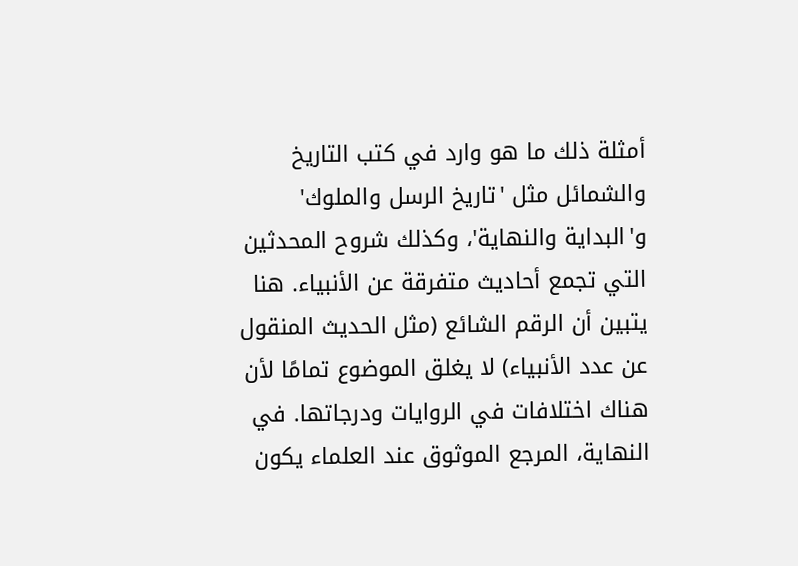أمثلة ذلك ما هو وارد في كتب التاريخ والشمائل مثل 'تاريخ الرسل والملوك' و'البداية والنهاية'، وكذلك شروح المحدثين التي تجمع أحاديث متفرقة عن الأنبياء. هنا يتبين أن الرقم الشائع (مثل الحديث المنقول عن عدد الأنبياء) لا يغلق الموضوع تمامًا لأن هناك اختلافات في الروايات ودرجاتها. في النهاية، المرجع الموثوق عند العلماء يكون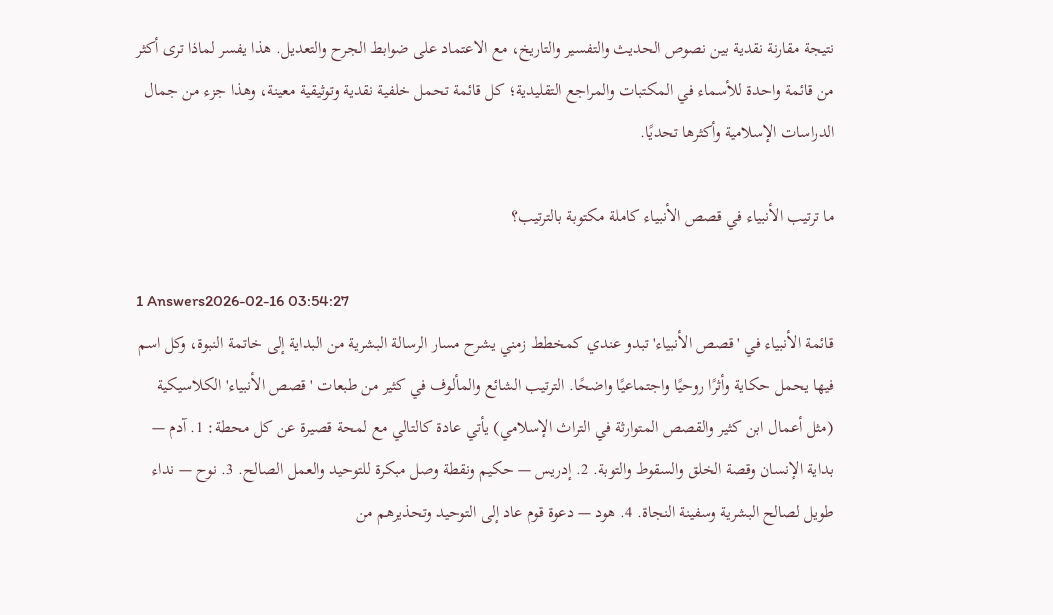نتيجة مقارنة نقدية بين نصوص الحديث والتفسير والتاريخ، مع الاعتماد على ضوابط الجرح والتعديل. هذا يفسر لماذا ترى أكثر من قائمة واحدة للأسماء في المكتبات والمراجع التقليدية؛ كل قائمة تحمل خلفية نقدية وتوثيقية معينة، وهذا جزء من جمال الدراسات الإسلامية وأكثرها تحديًا.

ما ترتيب الأنبياء في قصص الأنبياء كاملة مكتوبة بالترتيب؟

1 Answers2026-02-16 03:54:27
قائمة الأنبياء في 'قصص الأنبياء' تبدو عندي كمخطط زمني يشرح مسار الرسالة البشرية من البداية إلى خاتمة النبوة، وكل اسم فيها يحمل حكاية وأثرًا روحيًا واجتماعيًا واضحًا. الترتيب الشائع والمألوف في كثير من طبعات 'قصص الأنبياء' الكلاسيكية (مثل أعمال ابن كثير والقصص المتوارثة في التراث الإسلامي) يأتي عادة كالتالي مع لمحة قصيرة عن كل محطة: 1. آدم — بداية الإنسان وقصة الخلق والسقوط والتوبة. 2. إدريس — حكيم ونقطة وصل مبكرة للتوحيد والعمل الصالح. 3. نوح — نداء طويل لصالح البشرية وسفينة النجاة. 4. هود — دعوة قوم عاد إلى التوحيد وتحذيرهم من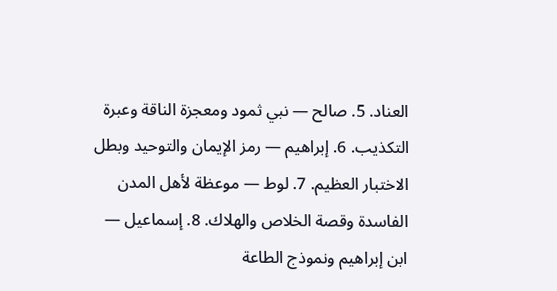العناد. 5. صالح — نبي ثمود ومعجزة الناقة وعبرة التكذيب. 6. إبراهيم — رمز الإيمان والتوحيد وبطل الاختبار العظيم. 7. لوط — موعظة لأهل المدن الفاسدة وقصة الخلاص والهلاك. 8. إسماعيل — ابن إبراهيم ونموذج الطاعة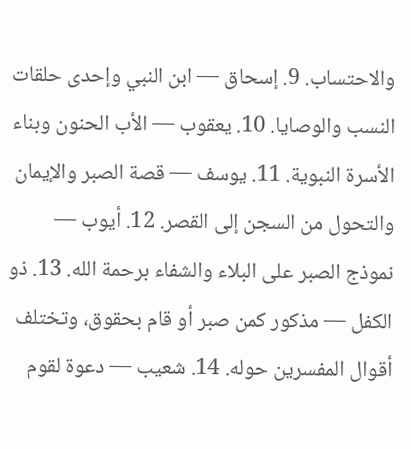والاحتساب. 9. إسحاق — ابن النبي وإحدى حلقات النسب والوصايا. 10. يعقوب — الأب الحنون وبناء الأسرة النبوية. 11. يوسف — قصة الصبر والإيمان والتحول من السجن إلى القصر. 12. أيوب — نموذج الصبر على البلاء والشفاء برحمة الله. 13. ذو الكفل — مذكور كمن صبر أو قام بحقوق، وتختلف أقوال المفسرين حوله. 14. شعيب — دعوة لقوم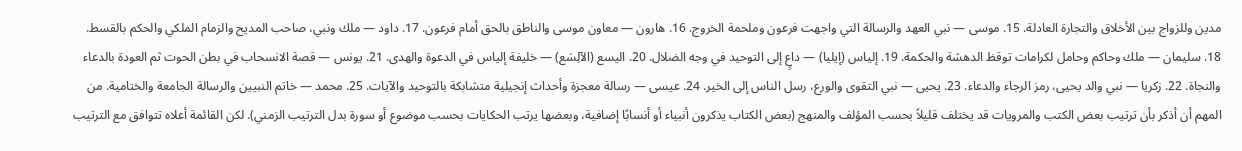مدين وللزواج بين الأخلاق والتجارة العادلة. 15. موسى — نبي العهد والرسالة التي واجهت فرعون وملحمة الخروج. 16. هارون — معاون موسى والناطق بالحق أمام فرعون. 17. داود — ملك ونبي، صاحب المديح والزمام الملكي والحكم بالقسط. 18. سليمان — ملك وحاكم وحامل لكرامات توقظ الدهشة والحكمة. 19. إلياس (إيليا) — داعٍ إلى التوحيد في وجه الضلال. 20. اليسع (الآلِسَع) — خليفة إلياس في الدعوة والهدى. 21. يونس — قصة الانسحاب في بطن الحوت ثم العودة بالدعاء والنجاة. 22. زكريا — نبي والد يحيى، رمز الرجاء والدعاء. 23. يحيى — نبي التقوى والورع، رسل الناس إلى الخير. 24. عيسى — رسالة معجزة وأحداث إنجيلية متشابكة بالتوحيد والآيات. 25. محمد — خاتم النبيين والرسالة الجامعة والختامية. من المهم أن أذكر بأن ترتيب بعض الكتب والمرويات قد يختلف قليلاً بحسب المؤلف والمنهج (بعض الكتاب يذكرون أنبياء أو أنسابًا إضافية، وبعضها يرتب الحكايات بحسب موضوع أو سورة بدل الترتيب الزمني). لكن القائمة أعلاه تتوافق مع الترتيب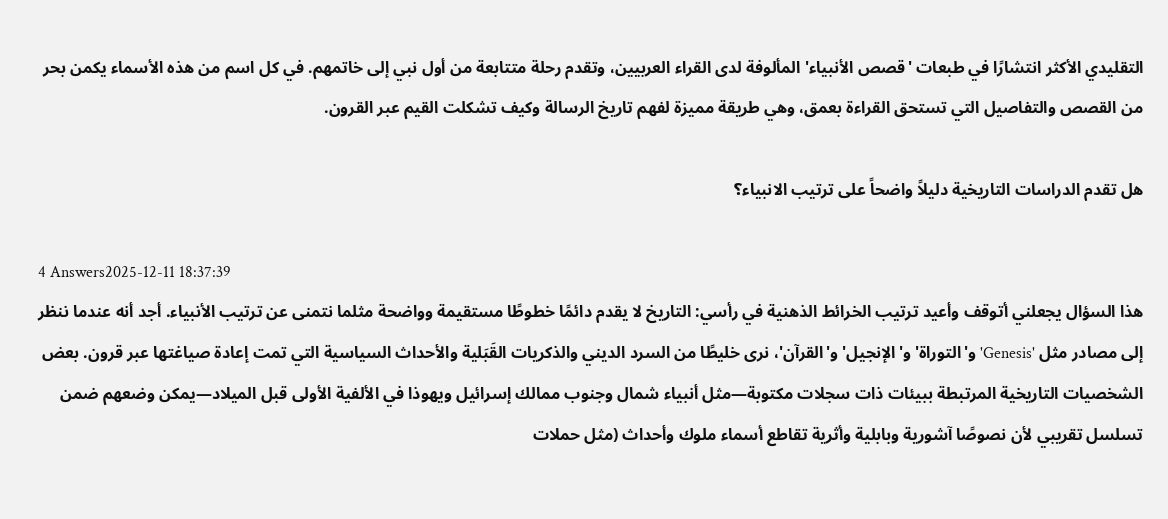التقليدي الأكثر انتشارًا في طبعات 'قصص الأنبياء' المألوفة لدى القراء العربيين، وتقدم رحلة متتابعة من أول نبي إلى خاتمهم. في كل اسم من هذه الأسماء يكمن بحر من القصص والتفاصيل التي تستحق القراءة بعمق، وهي طريقة مميزة لفهم تاريخ الرسالة وكيف تشكلت القيم عبر القرون.

هل تقدم الدراسات التاريخية دليلاً واضحاً على ترتيب الانبياء؟

4 Answers2025-12-11 18:37:39
هذا السؤال يجعلني أتوقف وأعيد ترتيب الخرائط الذهنية في رأسي: التاريخ لا يقدم دائمًا خطوطًا مستقيمة وواضحة مثلما نتمنى عن ترتيب الأنبياء. أجد أنه عندما ننظر إلى مصادر مثل 'Genesis' و'التوراة' و'الإنجيل' و'القرآن'، نرى خليطًا من السرد الديني والذكريات القَبَلية والأحداث السياسية التي تمت إعادة صياغتها عبر قرون. بعض الشخصيات التاريخية المرتبطة ببيئات ذات سجلات مكتوبة—مثل أنبياء شمال وجنوب ممالك إسرائيل ويهوذا في الألفية الأولى قبل الميلاد—يمكن وضعهم ضمن تسلسل تقريبي لأن نصوصًا آشورية وبابلية وأثرية تقاطع أسماء ملوك وأحداث (مثل حملات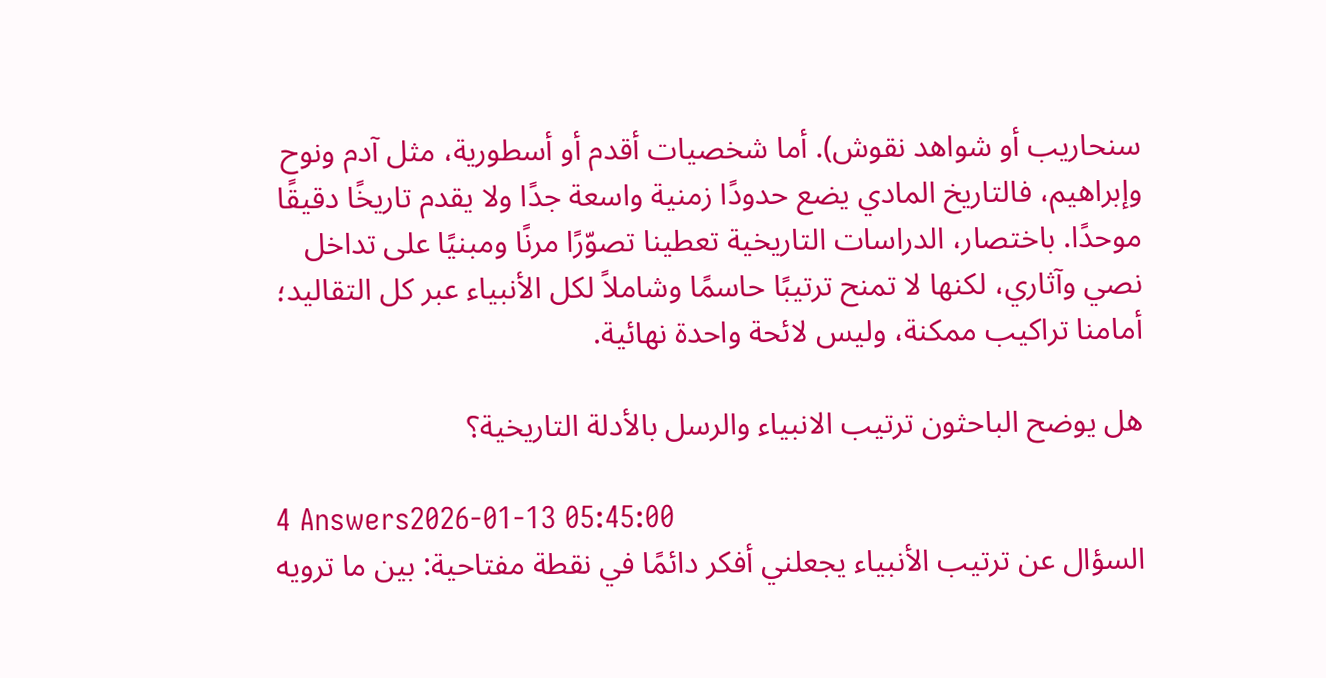سنحاريب أو شواهد نقوش). أما شخصيات أقدم أو أسطورية، مثل آدم ونوح وإبراهيم، فالتاريخ المادي يضع حدودًا زمنية واسعة جدًا ولا يقدم تاريخًا دقيقًا موحدًا. باختصار، الدراسات التاريخية تعطينا تصوّرًا مرنًا ومبنيًا على تداخل نصي وآثاري، لكنها لا تمنح ترتيبًا حاسمًا وشاملاً لكل الأنبياء عبر كل التقاليد؛ أمامنا تراكيب ممكنة، وليس لائحة واحدة نهائية.

هل يوضح الباحثون ترتيب الانبياء والرسل بالأدلة التاريخية؟

4 Answers2026-01-13 05:45:00
السؤال عن ترتيب الأنبياء يجعلني أفكر دائمًا في نقطة مفتاحية: بين ما ترويه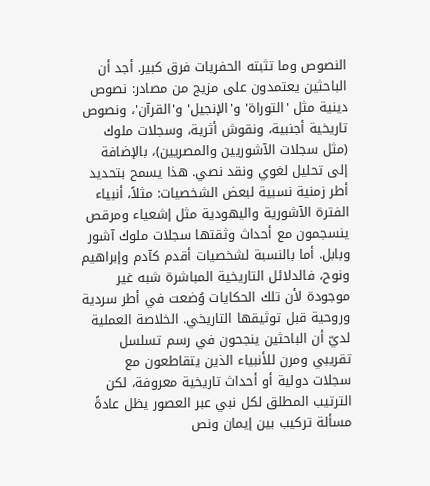النصوص وما تثبته الحفريات فرق كبير. أجد أن الباحثين يعتمدون على مزيج من مصادر: نصوص دينية مثل 'التوراة' و'الإنجيل' و'القرآن'، ونصوص تاريخية أجنبية، ونقوش أثرية، وسجلات ملوك (مثل سجلات الآشوريين والمصريين)، بالإضافة إلى تحليل لغوي ونقد نصي. هذا يسمح بتحديد أطر زمنية نسبية لبعض الشخصيات: مثلاً، أنبياء الفترة الآشورية واليهودية مثل إشعياء ومرقص ينسجمون مع أحداث وثقتها سجلات ملوك آشور وبابل. أما بالنسبة لشخصيات أقدم كآدم وإبراهيم ونوح، فالدلائل التاريخية المباشرة شبه غير موجودة لأن تلك الحكايات وُضعت في أطر سردية وروحية قبل توثيقها التاريخي. الخلاصة العملية لديّ أن الباحثين ينجحون في رسم تسلسل تقريبي ومرن للأنبياء الذين يتقاطعون مع سجلات دولية أو أحداث تاريخية معروفة، لكن الترتيب المطلق لكل نبي عبر العصور يظل عادةً مسألة تركيب بين إيمان ونص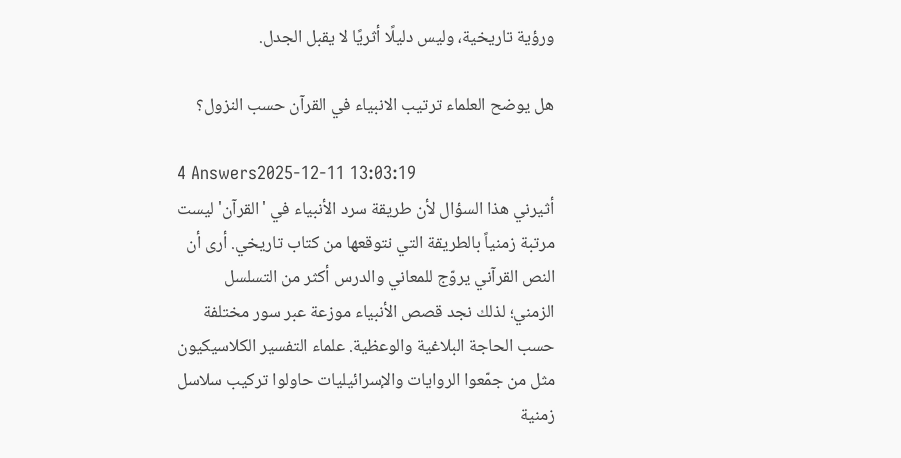ورؤية تاريخية، وليس دليلًا أثريًا لا يقبل الجدل.

هل يوضح العلماء ترتيب الانبياء في القرآن حسب النزول؟

4 Answers2025-12-11 13:03:19
أثيرني هذا السؤال لأن طريقة سرد الأنبياء في 'القرآن' ليست مرتبة زمنياً بالطريقة التي نتوقعها من كتاب تاريخي. أرى أن النص القرآني يروّج للمعاني والدرس أكثر من التسلسل الزمني؛ لذلك نجد قصص الأنبياء موزعة عبر سور مختلفة حسب الحاجة البلاغية والوعظية. علماء التفسير الكلاسيكيون مثل من جمّعوا الروايات والإسرائيليات حاولوا تركيب سلاسل زمنية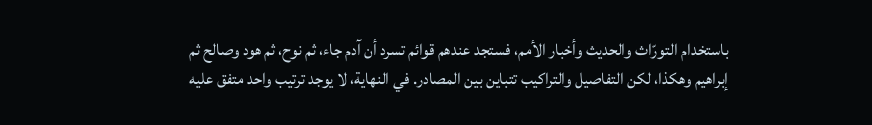باستخدام التورّاث والحديث وأخبار الأمم، فستجد عندهم قوائم تسرد أن آدم جاء، ثم نوح، ثم هود وصالح ثم إبراهيم وهكذا، لكن التفاصيل والتراكيب تتباين بين المصادر. في النهاية، لا يوجد ترتيب واحد متفق عليه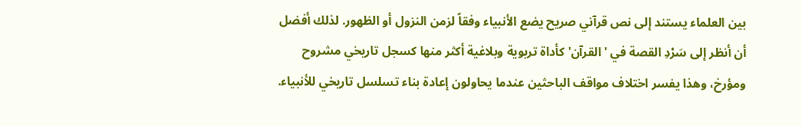بين العلماء يستند إلى نص قرآني صريح يضع الأنبياء وفقاً لزمن النزول أو الظهور. لذلك أفضل أن أنظر إلى سَرْدِ القصة في 'القرآن' كأداة تربوية وبلاغية أكثر منها كسجل تاريخي مشروح ومؤرخ، وهذا يفسر اختلاف مواقف الباحثين عندما يحاولون إعادة بناء تسلسل تاريخي للأنبياء.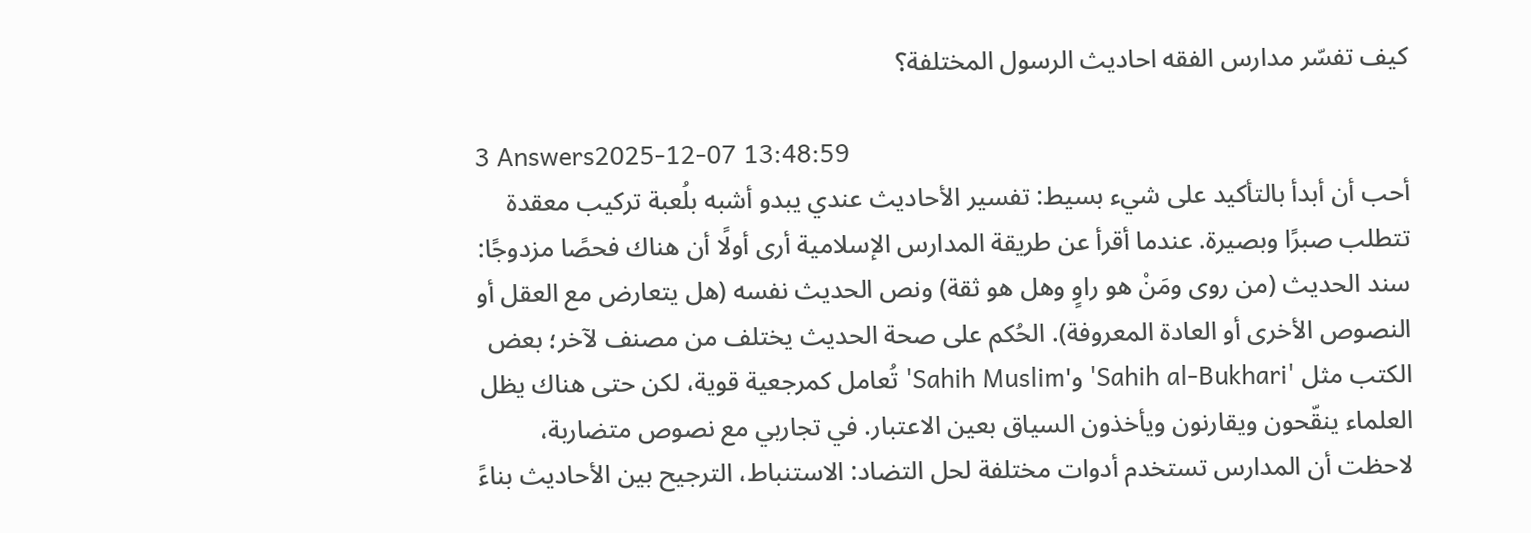كيف تفسّر مدارس الفقه احاديث الرسول المختلفة؟

3 Answers2025-12-07 13:48:59
أحب أن أبدأ بالتأكيد على شيء بسيط: تفسير الأحاديث عندي يبدو أشبه بلُعبة تركيب معقدة تتطلب صبرًا وبصيرة. عندما أقرأ عن طريقة المدارس الإسلامية أرى أولًا أن هناك فحصًا مزدوجًا: سند الحديث (من روى ومَنْ هو راوٍ وهل هو ثقة) ونص الحديث نفسه (هل يتعارض مع العقل أو النصوص الأخرى أو العادة المعروفة). الحُكم على صحة الحديث يختلف من مصنف لآخر؛ بعض الكتب مثل 'Sahih al-Bukhari' و'Sahih Muslim' تُعامل كمرجعية قوية، لكن حتى هناك يظل العلماء ينقّحون ويقارنون ويأخذون السياق بعين الاعتبار. في تجاربي مع نصوص متضاربة، لاحظت أن المدارس تستخدم أدوات مختلفة لحل التضاد: الاستنباط، الترجيح بين الأحاديث بناءً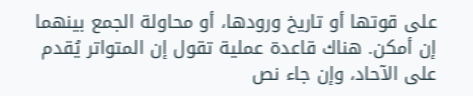على قوتها أو تاريخ ورودها، أو محاولة الجمع بينهما إن أمكن. هناك قاعدة عملية تقول إن المتواتر يُقدم على الآحاد، وإن جاء نص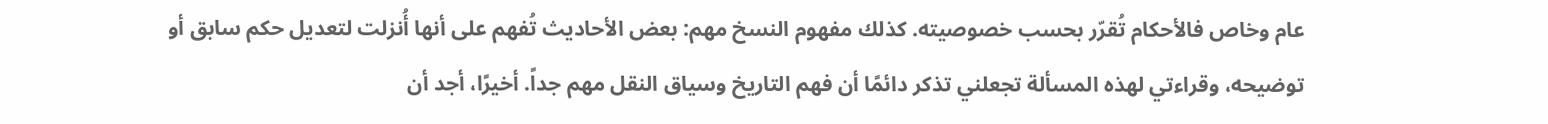عام وخاص فالأحكام تُقرّر بحسب خصوصيته. كذلك مفهوم النسخ مهم: بعض الأحاديث تُفهم على أنها أُنزلت لتعديل حكم سابق أو توضيحه، وقراءتي لهذه المسألة تجعلني تذكر دائمًا أن فهم التاريخ وسياق النقل مهم جداً. أخيرًا، أجد أن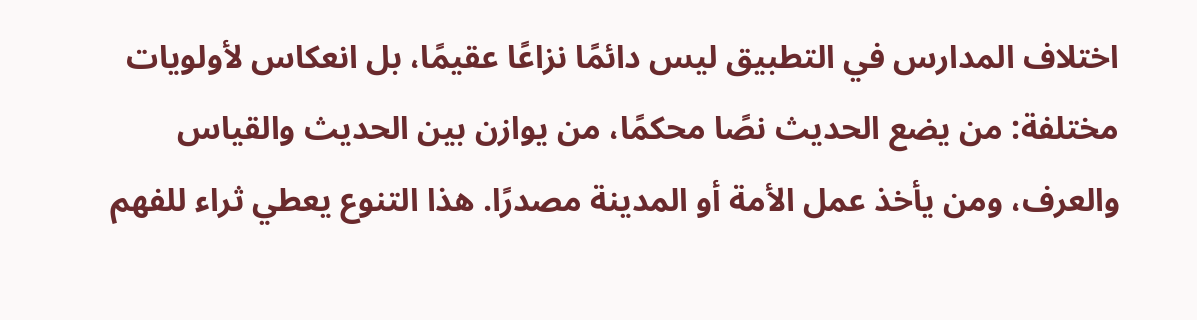اختلاف المدارس في التطبيق ليس دائمًا نزاعًا عقيمًا، بل انعكاس لأولويات مختلفة: من يضع الحديث نصًا محكمًا، من يوازن بين الحديث والقياس والعرف، ومن يأخذ عمل الأمة أو المدينة مصدرًا. هذا التنوع يعطي ثراء للفهم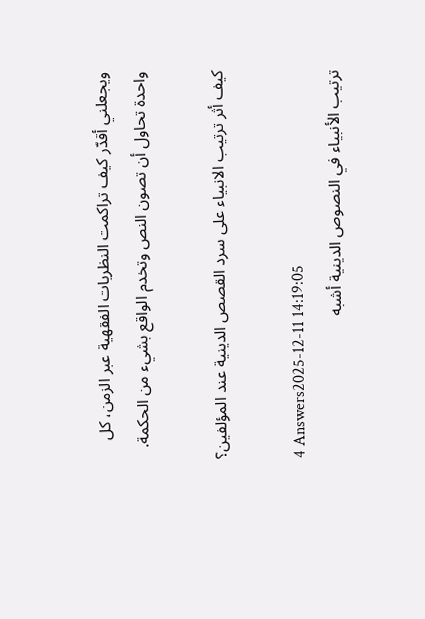ويجعلني أقدّر كيف تراكمت النظريات الفقهية عبر الزمن، كل واحدة تحاول أن تصون النص وتخدم الواقع بشيء من الحكمة.

كيف أثر ترتيب الانبياء على سرد القصص الدينية عند المؤلفين؟

4 Answers2025-12-11 14:19:05
ترتيب الأنبياء في النصوص الدينية أشبه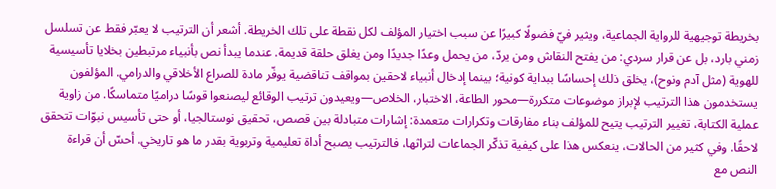بخريطة توجيهية للرواية الجماعية، ويثير فيّ فضولًا كبيرًا عن سبب اختيار المؤلف لكل نقطة على تلك الخريطة. أشعر أن الترتيب لا يعبّر فقط عن تسلسل زمني بارد، بل عن قرار سردي: من يفتح النقاش ومن يردّ، من يحمل وعدًا جديدًا ومن يغلق حلقة قديمة. عندما يبدأ نص بأنبياء مرتبطين بخلايا تأسيسية للهوية (مثل آدم ونوح)، يخلق ذلك إحساسًا ببداية كونية؛ بينما إدخال أنبياء لاحقين بمواقف تناقضية يوفّر مادة للصراع الأخلاقي والدرامي. المؤلفون يستخدمون هذا الترتيب لإبراز موضوعات متكررة—محور الطاعة، الاختبار، الخلاص—ويعيدون ترتيب الوقائع ليصنعوا قوسًا دراميًا متماسكًا. من زاوية عملية الكتابة، تغيير الترتيب يتيح للمؤلف بناء مفارقات وتكرارات متعمدة: إشارات متبادلة بين قصص، تحقيق نوستالجيا، أو حتى تأسيس نبوّات تتحقق لاحقًا. وفي كثير من الحالات، ينعكس هذا على كيفية تذكّر الجماعات لتراثها، فالترتيب يصبح أداة تعليمية وتربوية بقدر ما هو تاريخي. أحسّ أن قراءة النص مع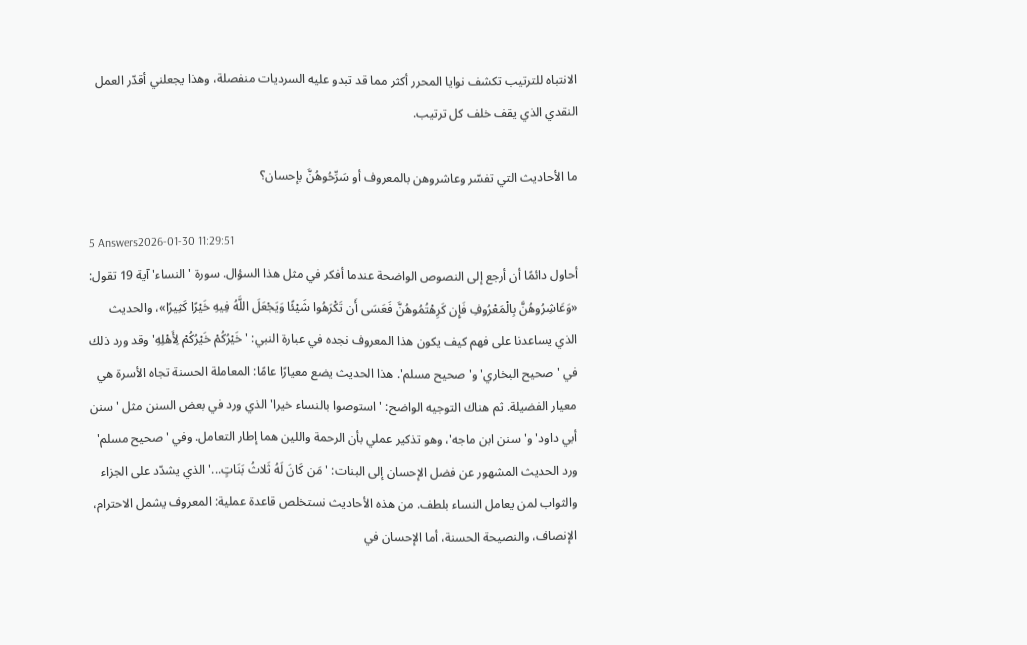الانتباه للترتيب تكشف نوايا المحرر أكثر مما قد تبدو عليه السرديات منفصلة، وهذا يجعلني أقدّر العمل النقدي الذي يقف خلف كل ترتيب.

ما الأحاديث التي تفسّر وعاشروهن بالمعروف أو سَرِّحُوهُنَّ بإحسان؟

5 Answers2026-01-30 11:29:51
أحاول دائمًا أن أرجع إلى النصوص الواضحة عندما أفكر في مثل هذا السؤال. سورة 'النساء' آية 19 تقول: «وَعَاشِرُوهُنَّ بِالْمَعْرُوفِ فَإِن كَرِهْتُمُوهُنَّ فَعَسَى أَن تَكْرَهُوا شَيْئًا وَيَجْعَلَ اللَّهُ فِيهِ خَيْرًا كَثِيرًا»، والحديث الذي يساعدنا على فهم كيف يكون هذا المعروف نجده في عبارة النبي: 'خَيْرُكُمْ خَيْرُكُمْ لِأَهْلِهِ' وقد ورد ذلك في 'صحيح البخاري' و'صحيح مسلم'. هذا الحديث يضع معيارًا عامًا: المعاملة الحسنة تجاه الأسرة هي معيار الفضيلة. ثم هناك التوجيه الواضح: 'استوصوا بالنساء خيرا' الذي ورد في بعض السنن مثل 'سنن أبي داود' و'سنن ابن ماجه'، وهو تذكير عملي بأن الرحمة واللين هما إطار التعامل. وفي 'صحيح مسلم' ورد الحديث المشهور عن فضل الإحسان إلى البنات: 'مَن كَانَ لَهُ ثَلاثُ بَنَاتٍ...' الذي يشدّد على الجزاء والثواب لمن يعامل النساء بلطف. من هذه الأحاديث نستخلص قاعدة عملية: المعروف يشمل الاحترام، الإنصاف، والنصيحة الحسنة، أما الإحسان في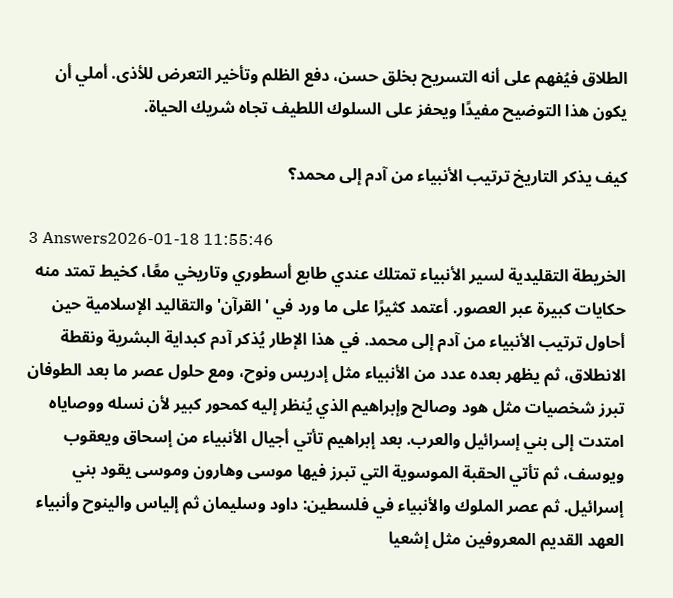الطلاق فيُفهم على أنه التسريح بخلق حسن، دفع الظلم وتأخير التعرض للأذى. أملي أن يكون هذا التوضيح مفيدًا ويحفز على السلوك اللطيف تجاه شريك الحياة.

كيف يذكر التاريخ ترتيب الأنبياء من آدم إلى محمد؟

3 Answers2026-01-18 11:55:46
الخريطة التقليدية لسير الأنبياء تمتلك عندي طابع أسطوري وتاريخي معًا، كخيط تمتد منه حكايات كبيرة عبر العصور. أعتمد كثيرًا على ما ورد في 'القرآن' والتقاليد الإسلامية حين أحاول ترتيب الأنبياء من آدم إلى محمد. في هذا الإطار يُذكر آدم كبداية البشرية ونقطة الانطلاق، ثم يظهر بعده عدد من الأنبياء مثل إدريس ونوح، ومع حلول عصر ما بعد الطوفان تبرز شخصيات مثل هود وصالح وإبراهيم الذي يُنظر إليه كمحور كبير لأن نسله ووصاياه امتدت إلى بني إسرائيل والعرب. بعد إبراهيم تأتي أجيال الأنبياء من إسحاق ويعقوب ويوسف، ثم تأتي الحقبة الموسوية التي تبرز فيها موسى وهارون وموسى يقود بني إسرائيل. ثم عصر الملوك والأنبياء في فلسطين: داود وسليمان ثم إلياس والينوح وأنبياء العهد القديم المعروفين مثل إشعيا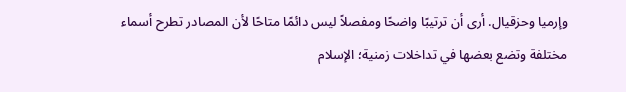وإرميا وحزقيال. أرى أن ترتيبًا واضحًا ومفصلاً ليس دائمًا متاحًا لأن المصادر تطرح أسماء مختلفة وتضع بعضها في تداخلات زمنية؛ الإسلام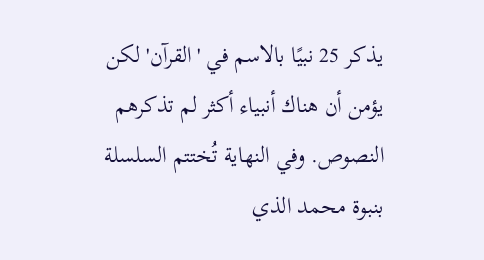يذكر 25 نبيًا بالاسم في 'القرآن' لكن يؤمن أن هناك أنبياء أكثر لم تذكرهم النصوص. وفي النهاية تُختتم السلسلة بنبوة محمد الذي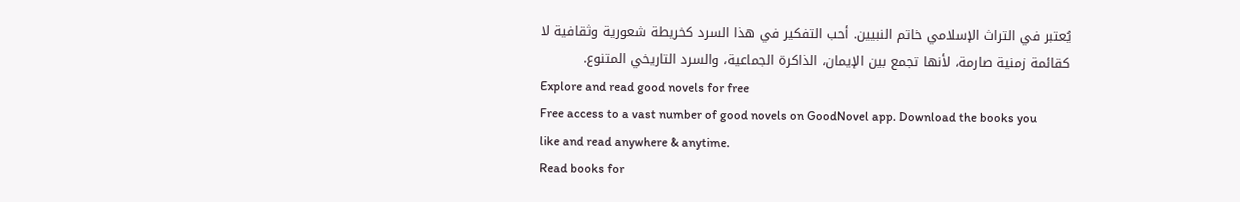يُعتبر في التراث الإسلامي خاتم النبيين. أحب التفكير في هذا السرد كخريطة شعورية وثقافية لا كقائمة زمنية صارمة، لأنها تجمع بين الإيمان، الذاكرة الجماعية، والسرد التاريخي المتنوع.
Explore and read good novels for free
Free access to a vast number of good novels on GoodNovel app. Download the books you like and read anywhere & anytime.
Read books for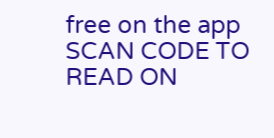free on the app
SCAN CODE TO READ ON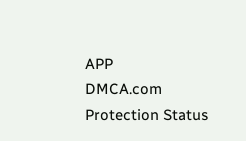APP
DMCA.com Protection Status